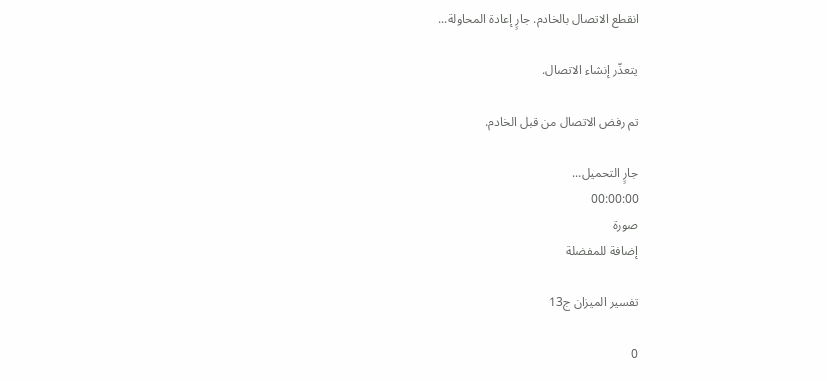انقطع الاتصال بالخادم. جارٍ إعادة المحاولة...

يتعذّر إنشاء الاتصال.

تم رفض الاتصال من قبل الخادم.

جارٍ التحميل...
00:00:00
صورة
إضافة للمفضلة

تفسير الميزان ج13

0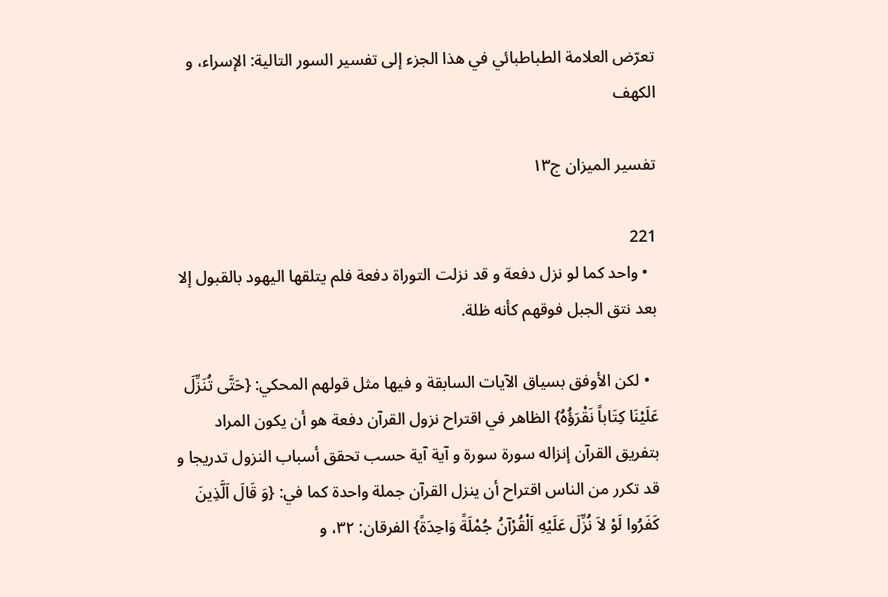تعرّض العلامة الطباطبائي في هذا الجزء إلى تفسير السور التالية: الإسراء، و الكهف

تفسير الميزان ج۱۳

221
  • واحد كما لو نزل دفعة و قد نزلت التوراة دفعة فلم يتلقها اليهود بالقبول إلا بعد نتق الجبل فوقهم كأنه ظلة.

  • لكن الأوفق بسياق الآيات السابقة و فيها مثل قولهم المحكي: {حَتَّى تُنَزِّلَ عَلَيْنَا كِتَاباً نَقْرَؤُهُ} الظاهر في اقتراح نزول القرآن دفعة هو أن يكون المراد بتفريق القرآن إنزاله سورة سورة و آية آية حسب تحقق أسباب النزول تدريجا و قد تكرر من الناس اقتراح أن ينزل القرآن جملة واحدة كما في: {وَ قَالَ اَلَّذِينَ كَفَرُوا لَوْ لاَ نُزِّلَ عَلَيْهِ اَلْقُرْآنُ جُمْلَةً وَاحِدَةً} الفرقان: ٣٢، و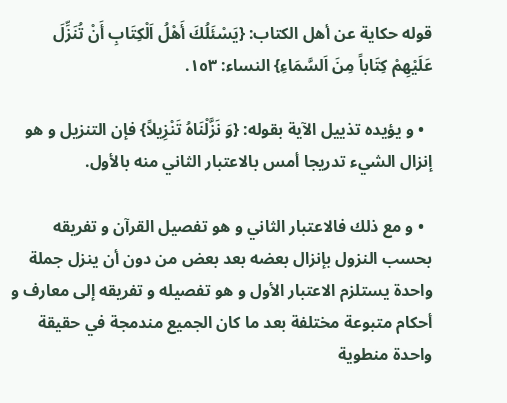قوله حكاية عن أهل الكتاب: {يَسْئَلُكَ أَهْلُ اَلْكِتَابِ أَنْ تُنَزِّلَ عَلَيْهِمْ كِتَاباً مِنَ اَلسَّمَاءِ} النساء: ١٥٣.

  • و يؤيده تذييل الآية بقوله: {وَ نَزَّلْنَاهُ تَنْزِيلاً} فإن التنزيل و هو إنزال الشي‌ء تدريجا أمس بالاعتبار الثاني منه بالأول.

  • و مع ذلك فالاعتبار الثاني و هو تفصيل القرآن و تفريقه بحسب النزول بإنزال بعضه بعد بعض من دون أن ينزل جملة واحدة يستلزم الاعتبار الأول و هو تفصيله و تفريقه إلى معارف و أحكام متبوعة مختلفة بعد ما كان الجميع مندمجة في حقيقة واحدة منطوية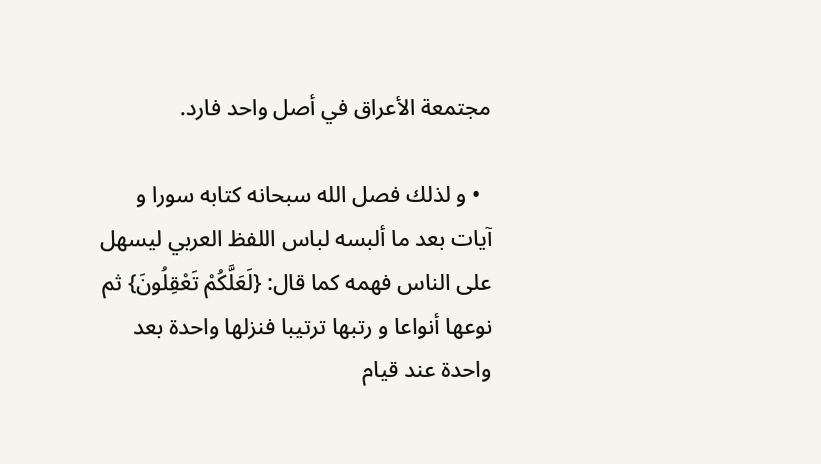مجتمعة الأعراق في أصل واحد فارد.

  • و لذلك فصل الله سبحانه كتابه سورا و آيات بعد ما ألبسه لباس اللفظ العربي ليسهل على الناس فهمه كما قال: {لَعَلَّكُمْ تَعْقِلُونَ} ثم نوعها أنواعا و رتبها ترتيبا فنزلها واحدة بعد واحدة عند قيام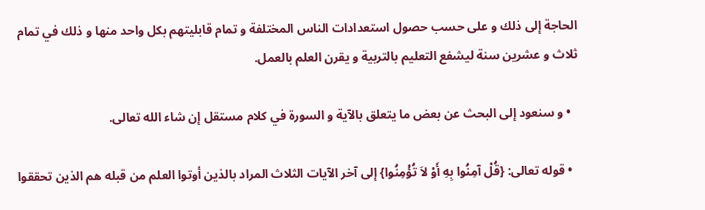الحاجة إلى ذلك و على حسب حصول استعدادات الناس المختلفة و تمام قابليتهم بكل واحد منها و ذلك في تمام ثلاث و عشرين سنة ليشفع التعليم بالتربية و يقرن العلم بالعمل.

  • و سنعود إلى البحث عن بعض ما يتعلق بالآية و السورة في كلام مستقل إن شاء الله تعالى.

  • قوله تعالى: {قُلْ آمِنُوا بِهِ أَوْ لاَ تُؤْمِنُوا} إلى آخر الآيات الثلاث المراد بالذين أوتوا العلم من قبله هم الذين تحققوا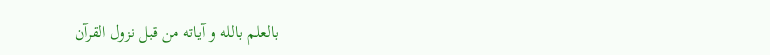بالعلم بالله و آياته من قبل نزول القرآن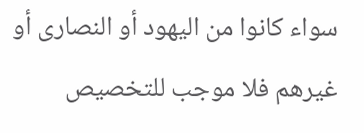سواء كانوا من اليهود أو النصارى أو غيرهم فلا موجب للتخصيص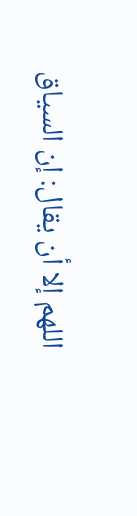اللهم إلا أن يقال: إن السياق